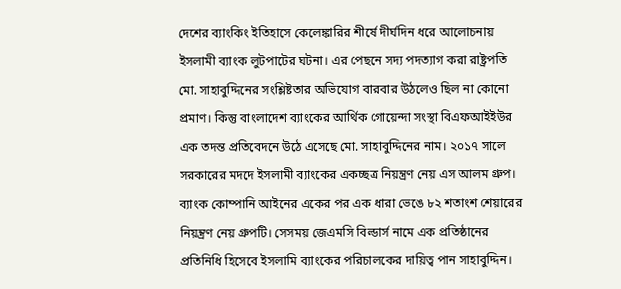দেশের ব্যাংকিং ইতিহাসে কেলেঙ্কারির শীর্ষে দীর্ঘদিন ধরে আলোচনায় ইসলামী ব্যাংক লুটপাটের ঘটনা। এর পেছনে সদ্য পদত্যাগ করা রাষ্ট্রপতি মো. সাহাবুদ্দিনের সংশ্লিষ্টতার অভিযোগ বারবার উঠলেও ছিল না কোনো প্রমাণ। কিন্তু বাংলাদেশ ব্যাংকের আর্থিক গোয়েন্দা সংস্থা বিএফআইইউর এক তদন্ত প্রতিবেদনে উঠে এসেছে মো. সাহাবুদ্দিনের নাম। ২০১৭ সালে সরকারের মদদে ইসলামী ব্যাংকের একচ্ছত্র নিয়ন্ত্রণ নেয় এস আলম গ্রুপ।
ব্যাংক কোম্পানি আইনের একের পর এক ধারা ভেঙে ৮২ শতাংশ শেয়ারের নিয়ন্ত্রণ নেয় গ্রুপটি। সেসময় জেএমসি বিল্ডার্স নামে এক প্রতিষ্ঠানের প্রতিনিধি হিসেবে ইসলামি ব্যাংকের পরিচালকের দায়িত্ব পান সাহাবুদ্দিন।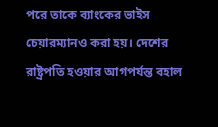পরে তাকে ব্যাংকের ভাইস চেয়ারম্যানও করা হয়। দেশের রাষ্ট্রপতি হওয়ার আগপর্যন্ত বহাল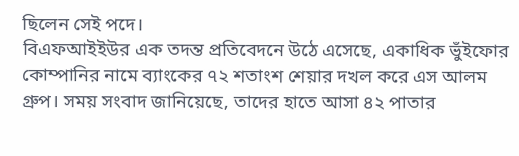ছিলেন সেই পদে।
বিএফআইইউর এক তদন্ত প্রতিবেদনে উঠে এসেছে, একাধিক ভুঁইফোর কোম্পানির নামে ব্যাংকের ৭২ শতাংশ শেয়ার দখল করে এস আলম গ্রুপ। সময় সংবাদ জানিয়েছে, তাদের হাতে আসা ৪২ পাতার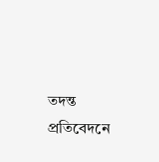তদন্ত প্রতিবেদনে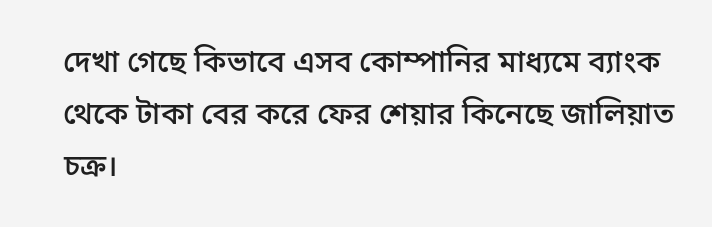দেখা গেছে কিভাবে এসব কোম্পানির মাধ্যমে ব্যাংক থেকে টাকা বের করে ফের শেয়ার কিনেছে জালিয়াত চক্র।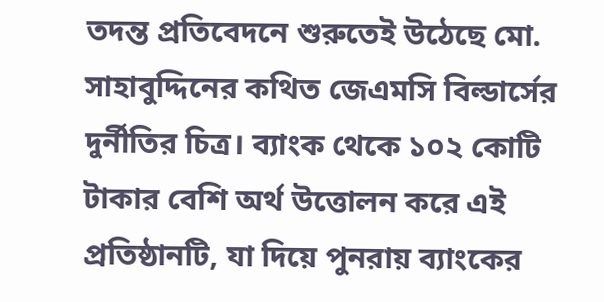তদন্ত প্রতিবেদনে শুরুতেই উঠেছে মো. সাহাবুদ্দিনের কথিত জেএমসি বিল্ডার্সের দুর্নীতির চিত্র। ব্যাংক থেকে ১০২ কোটি টাকার বেশি অর্থ উত্তোলন করে এই প্রতিষ্ঠানটি, যা দিয়ে পুনরায় ব্যাংকের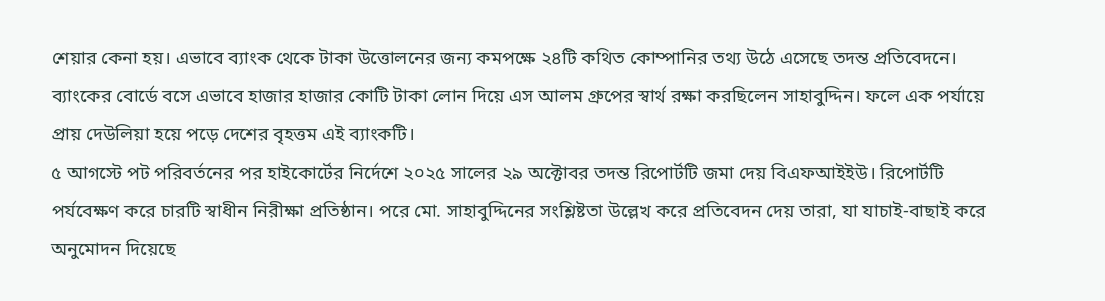শেয়ার কেনা হয়। এভাবে ব্যাংক থেকে টাকা উত্তোলনের জন্য কমপক্ষে ২৪টি কথিত কোম্পানির তথ্য উঠে এসেছে তদন্ত প্রতিবেদনে। ব্যাংকের বোর্ডে বসে এভাবে হাজার হাজার কোটি টাকা লোন দিয়ে এস আলম গ্রুপের স্বার্থ রক্ষা করছিলেন সাহাবুদ্দিন। ফলে এক পর্যায়ে প্রায় দেউলিয়া হয়ে পড়ে দেশের বৃহত্তম এই ব্যাংকটি।
৫ আগস্টে পট পরিবর্তনের পর হাইকোর্টের নির্দেশে ২০২৫ সালের ২৯ অক্টোবর তদন্ত রিপোর্টটি জমা দেয় বিএফআইইউ। রিপোর্টটি পর্যবেক্ষণ করে চারটি স্বাধীন নিরীক্ষা প্রতিষ্ঠান। পরে মো. সাহাবুদ্দিনের সংশ্লিষ্টতা উল্লেখ করে প্রতিবেদন দেয় তারা, যা যাচাই-বাছাই করে অনুমোদন দিয়েছে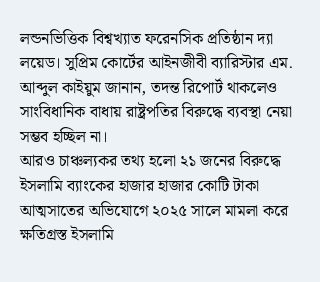লন্ডনভিত্তিক বিশ্বখ্যাত ফরেনসিক প্রতিষ্ঠান দ্যা লয়েড। সুপ্রিম কোর্টের আইনজীবী ব্যারিস্টার এম. আব্দুল কাইয়ুম জানান, তদন্ত রিপোর্ট থাকলেও সাংবিধানিক বাধায় রাষ্ট্রপতির বিরুদ্ধে ব্যবস্থা নেয়া সম্ভব হচ্ছিল না।
আরও চাঞ্চল্যকর তথ্য হলো ২১ জনের বিরুদ্ধে ইসলামি ব্যাংকের হাজার হাজার কোটি টাকা আত্মসাতের অভিযোগে ২০২৫ সালে মামলা করে ক্ষতিগ্রস্ত ইসলামি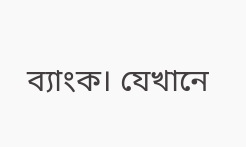ব্যাংক। যেখানে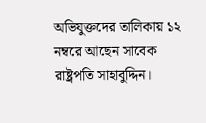অভিযুক্তদের তালিকায় ১২ নম্বরে আছেন সাবেক রাষ্ট্রপতি সাহাবুদ্দিন।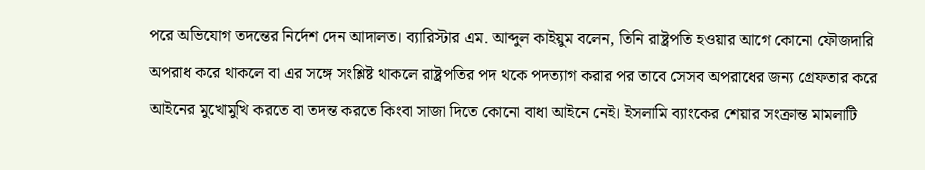পরে অভিযোগ তদন্তের নির্দেশ দেন আদালত। ব্যারিস্টার এম. আব্দুল কাইয়ুম বলেন, তিনি রাষ্ট্রপতি হওয়ার আগে কোনো ফৌজদারি অপরাধ করে থাকলে বা এর সঙ্গে সংশ্লিষ্ট থাকলে রাষ্ট্রপতির পদ থকে পদত্যাগ করার পর তাবে সেসব অপরাধের জন্য গ্রেফতার করে আইনের মুখোমুখি করতে বা তদন্ত করতে কিংবা সাজা দিতে কোনো বাধা আইনে নেই। ইসলামি ব্যাংকের শেয়ার সংক্রান্ত মামলাটি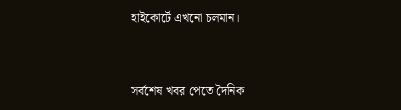হাইকোর্টে এখনো চলমান।


সর্বশেষ খবর পেতে দৈনিক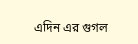এদিন এর গুগল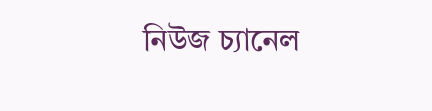নিউজ চ্যানেল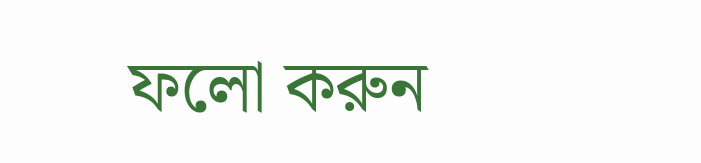ফলো করুন